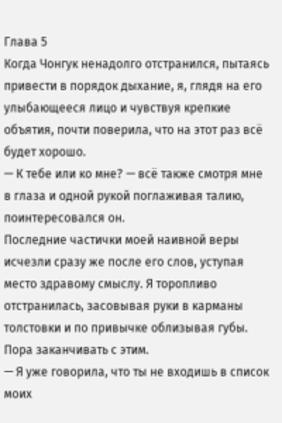Глава 5
Когда Чонгук ненадолго отстранился, пытаясь привести в порядок дыхание, я, глядя на его улыбающееся лицо и чувствуя крепкие объятия, почти поверила, что на этот раз всё будет хорошо.
— К тебе или ко мне? — всё также смотря мне в глаза и одной рукой поглаживая талию, поинтересовался он.
Последние частички моей наивной веры исчезли сразу же после его слов, уступая место здравому смыслу. Я торопливо отстранилась, засовывая руки в карманы толстовки и по привычке облизывая губы. Пора заканчивать с этим.
— Я уже говорила, что ты не входишь в список моих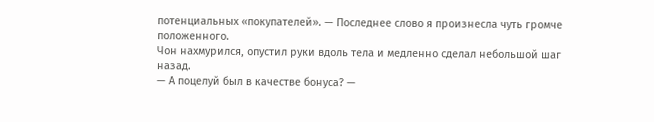потенциальных «покупателей». — Последнее слово я произнесла чуть громче положенного.
Чон нахмурился, опустил руки вдоль тела и медленно сделал небольшой шаг назад.
— А поцелуй был в качестве бонуса? —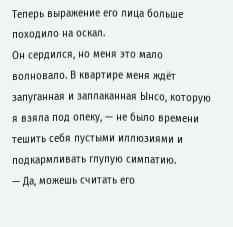Теперь выражение его лица больше походило на оскал.
Он сердился, но меня это мало волновало. В квартире меня ждёт запуганная и заплаканная Ынсо, которую я взяла под опеку, — не было времени тешить себя пустыми иллюзиями и подкармливать глупую симпатию.
— Да, можешь считать его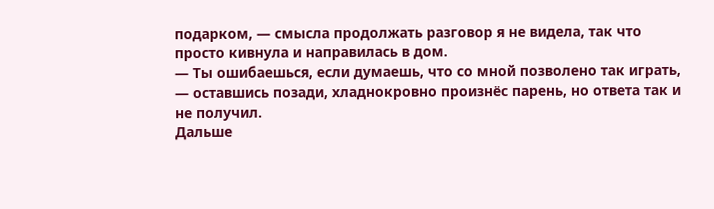подарком, — смысла продолжать разговор я не видела, так что просто кивнула и направилась в дом.
— Ты ошибаешься, если думаешь, что со мной позволено так играть, — оставшись позади, хладнокровно произнёс парень, но ответа так и не получил.
Дальше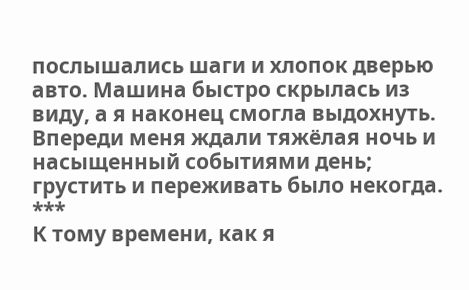послышались шаги и хлопок дверью авто. Машина быстро скрылась из виду, а я наконец смогла выдохнуть. Впереди меня ждали тяжёлая ночь и насыщенный событиями день; грустить и переживать было некогда.
***
К тому времени, как я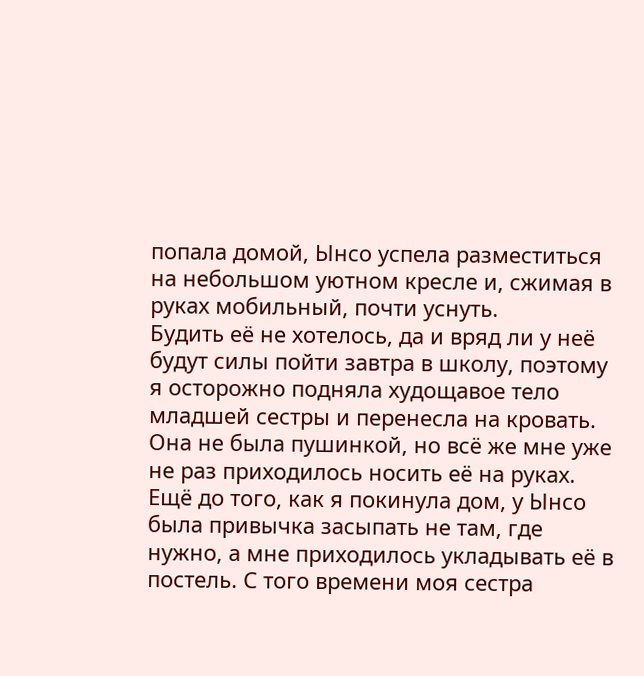попала домой, Ынсо успела разместиться на небольшом уютном кресле и, сжимая в руках мобильный, почти уснуть.
Будить её не хотелось, да и вряд ли у неё будут силы пойти завтра в школу, поэтому я осторожно подняла худощавое тело младшей сестры и перенесла на кровать. Она не была пушинкой, но всё же мне уже не раз приходилось носить её на руках.
Ещё до того, как я покинула дом, у Ынсо была привычка засыпать не там, где нужно, а мне приходилось укладывать её в постель. С того времени моя сестра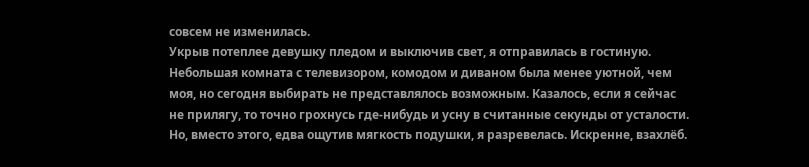совсем не изменилась.
Укрыв потеплее девушку пледом и выключив свет, я отправилась в гостиную. Небольшая комната с телевизором, комодом и диваном была менее уютной, чем моя, но сегодня выбирать не представлялось возможным. Казалось, если я сейчас не прилягу, то точно грохнусь где-нибудь и усну в считанные секунды от усталости.
Но, вместо этого, едва ощутив мягкость подушки, я разревелась. Искренне, взахлёб.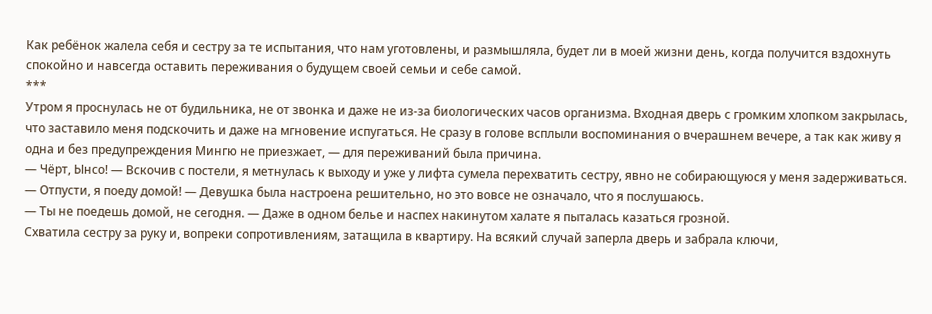Как ребёнок жалела себя и сестру за те испытания, что нам уготовлены, и размышляла, будет ли в моей жизни день, когда получится вздохнуть спокойно и навсегда оставить переживания о будущем своей семьи и себе самой.
***
Утром я проснулась не от будильника, не от звонка и даже не из-за биологических часов организма. Входная дверь с громким хлопком закрылась, что заставило меня подскочить и даже на мгновение испугаться. Не сразу в голове всплыли воспоминания о вчерашнем вечере, а так как живу я одна и без предупреждения Мингю не приезжает, — для переживаний была причина.
— Чёрт, Ынсо! — Вскочив с постели, я метнулась к выходу и уже у лифта сумела перехватить сестру, явно не собирающуюся у меня задерживаться.
— Отпусти, я поеду домой! — Девушка была настроена решительно, но это вовсе не означало, что я послушаюсь.
— Ты не поедешь домой, не сегодня. — Даже в одном белье и наспех накинутом халате я пыталась казаться грозной.
Схватила сестру за руку и, вопреки сопротивлениям, затащила в квартиру. На всякий случай заперла дверь и забрала ключи,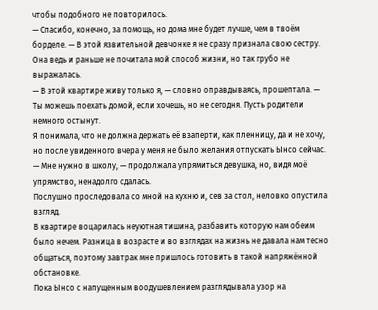чтобы подобного не повторилось.
— Спасибо, конечно, за помощь, но дома мне будет лучше, чем в твоём борделе. — В этой язвительной девчонке я не сразу признала свою сестру. Она ведь и раньше не почитала мой способ жизни, но так грубо не выражалась.
— В этой квартире живу только я, — словно оправдываясь, прошептала. — Ты можешь поехать домой, если хочешь, но не сегодня. Пусть родители немного остынут.
Я понимала, что не должна держать её взаперти, как пленницу, да и не хочу, но после увиденного вчера у меня не было желания отпускать Ынсо сейчас.
— Мне нужно в школу, — продолжала упрямиться девушка, но, видя моё упрямство, ненадолго сдалась.
Послушно проследовала со мной на кухню и, сев за стол, неловко опустила взгляд.
В квартире воцарилась неуютная тишина, разбавить которую нам обеим было нечем. Разница в возрасте и во взглядах на жизнь не давала нам тесно общаться, поэтому завтрак мне пришлось готовить в такой напряжённой обстановке.
Пока Ынсо с напущенным воодушевлением разглядывала узор на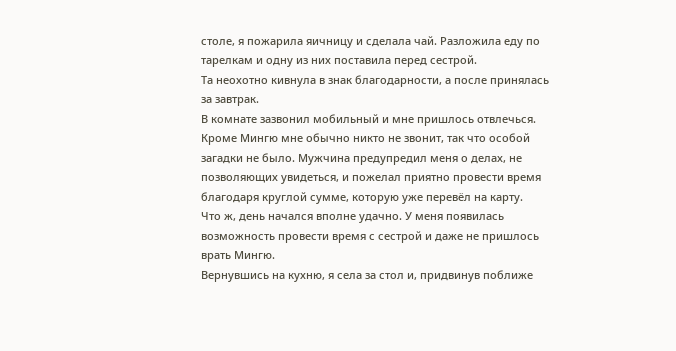столе, я пожарила яичницу и сделала чай. Разложила еду по тарелкам и одну из них поставила перед сестрой.
Та неохотно кивнула в знак благодарности, а после принялась за завтрак.
В комнате зазвонил мобильный и мне пришлось отвлечься. Кроме Мингю мне обычно никто не звонит, так что особой загадки не было. Мужчина предупредил меня о делах, не позволяющих увидеться, и пожелал приятно провести время благодаря круглой сумме, которую уже перевёл на карту.
Что ж, день начался вполне удачно. У меня появилась возможность провести время с сестрой и даже не пришлось врать Мингю.
Вернувшись на кухню, я села за стол и, придвинув поближе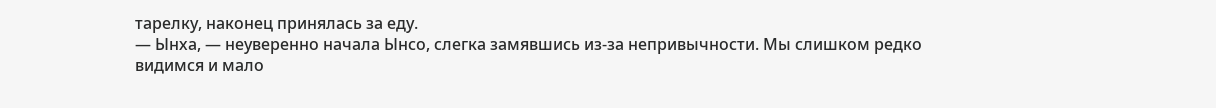тарелку, наконец принялась за еду.
— Ынха, — неуверенно начала Ынсо, слегка замявшись из-за непривычности. Мы слишком редко видимся и мало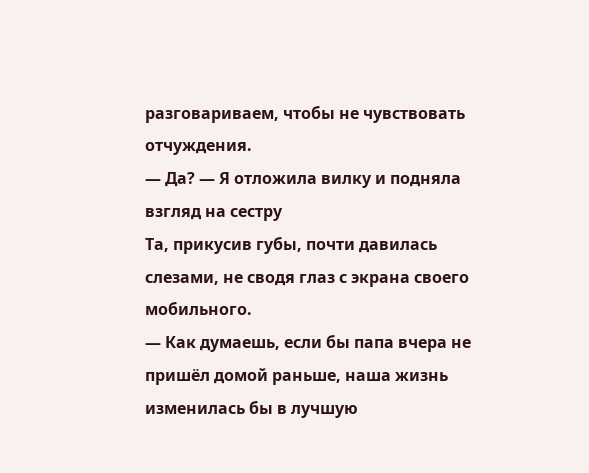разговариваем, чтобы не чувствовать отчуждения.
— Да? — Я отложила вилку и подняла взгляд на сестру
Та, прикусив губы, почти давилась слезами, не сводя глаз с экрана своего мобильного.
— Как думаешь, если бы папа вчера не пришёл домой раньше, наша жизнь изменилась бы в лучшую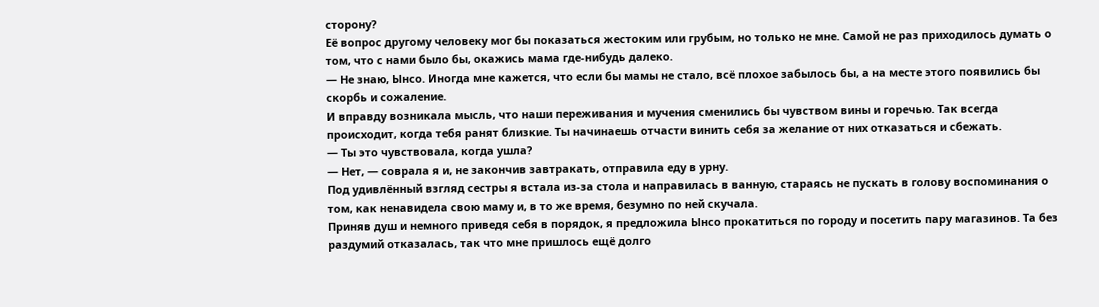сторону?
Её вопрос другому человеку мог бы показаться жестоким или грубым, но только не мне. Самой не раз приходилось думать о том, что с нами было бы, окажись мама где-нибудь далеко.
— Не знаю, Ынсо. Иногда мне кажется, что если бы мамы не стало, всё плохое забылось бы, а на месте этого появились бы скорбь и сожаление.
И вправду возникала мысль, что наши переживания и мучения сменились бы чувством вины и горечью. Так всегда происходит, когда тебя ранят близкие. Ты начинаешь отчасти винить себя за желание от них отказаться и сбежать.
— Ты это чувствовала, когда ушла?
— Нет, — соврала я и, не закончив завтракать, отправила еду в урну.
Под удивлённый взгляд сестры я встала из-за стола и направилась в ванную, стараясь не пускать в голову воспоминания о том, как ненавидела свою маму и, в то же время, безумно по ней скучала.
Приняв душ и немного приведя себя в порядок, я предложила Ынсо прокатиться по городу и посетить пару магазинов. Та без раздумий отказалась, так что мне пришлось ещё долго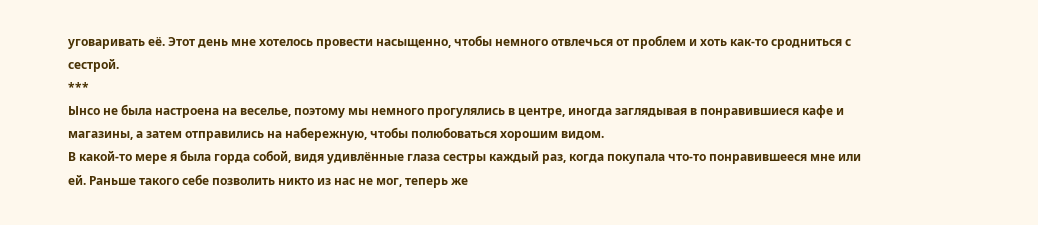уговаривать её. Этот день мне хотелось провести насыщенно, чтобы немного отвлечься от проблем и хоть как-то сродниться с сестрой.
***
Ынсо не была настроена на веселье, поэтому мы немного прогулялись в центре, иногда заглядывая в понравившиеся кафе и магазины, а затем отправились на набережную, чтобы полюбоваться хорошим видом.
В какой-то мере я была горда собой, видя удивлённые глаза сестры каждый раз, когда покупала что-то понравившееся мне или ей. Раньше такого себе позволить никто из нас не мог, теперь же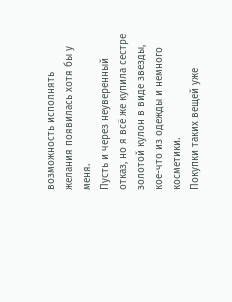возможность исполнять желания появилась хотя бы у меня.
Пусть и через неуверенный отказ, но я всё же купила сестре золотой кулон в виде звезды, кое-что из одежды и немного косметики.
Покупки таких вещей уже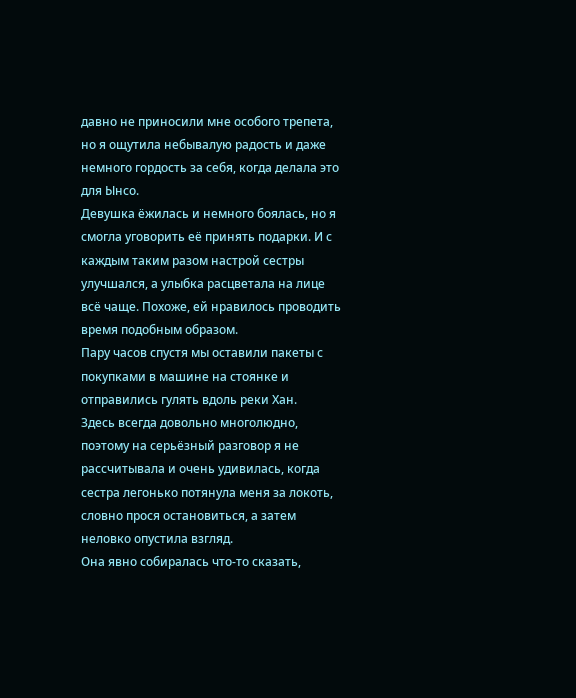давно не приносили мне особого трепета, но я ощутила небывалую радость и даже немного гордость за себя, когда делала это для Ынсо.
Девушка ёжилась и немного боялась, но я смогла уговорить её принять подарки. И с каждым таким разом настрой сестры улучшался, а улыбка расцветала на лице всё чаще. Похоже, ей нравилось проводить время подобным образом.
Пару часов спустя мы оставили пакеты с покупками в машине на стоянке и отправились гулять вдоль реки Хан.
Здесь всегда довольно многолюдно, поэтому на серьёзный разговор я не рассчитывала и очень удивилась, когда сестра легонько потянула меня за локоть, словно прося остановиться, а затем неловко опустила взгляд.
Она явно собиралась что-то сказать,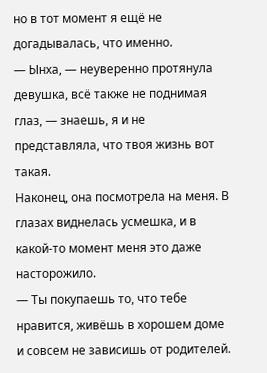но в тот момент я ещё не догадывалась, что именно.
— Ынха, — неуверенно протянула девушка, всё также не поднимая глаз, — знаешь, я и не представляла, что твоя жизнь вот такая.
Наконец, она посмотрела на меня. В глазах виднелась усмешка, и в какой-то момент меня это даже насторожило.
— Ты покупаешь то, что тебе нравится, живёшь в хорошем доме и совсем не зависишь от родителей.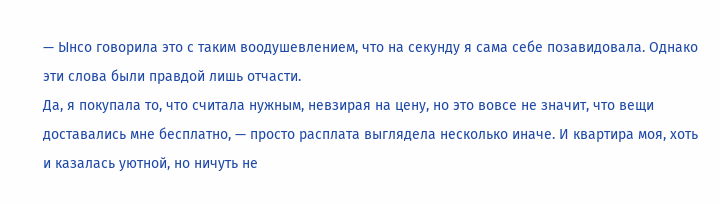— Ынсо говорила это с таким воодушевлением, что на секунду я сама себе позавидовала. Однако эти слова были правдой лишь отчасти.
Да, я покупала то, что считала нужным, невзирая на цену, но это вовсе не значит, что вещи доставались мне бесплатно, — просто расплата выглядела несколько иначе. И квартира моя, хоть и казалась уютной, но ничуть не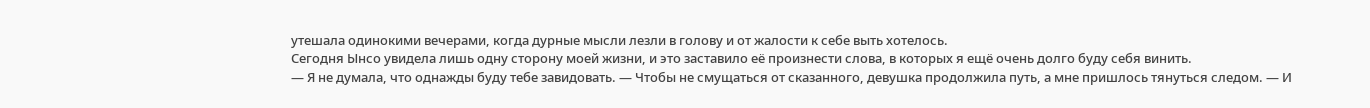утешала одинокими вечерами, когда дурные мысли лезли в голову и от жалости к себе выть хотелось.
Сегодня Ынсо увидела лишь одну сторону моей жизни, и это заставило её произнести слова, в которых я ещё очень долго буду себя винить.
— Я не думала, что однажды буду тебе завидовать. — Чтобы не смущаться от сказанного, девушка продолжила путь, а мне пришлось тянуться следом. — И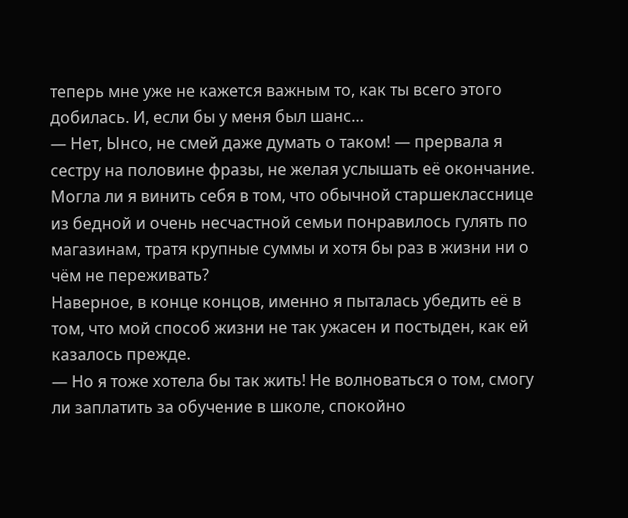теперь мне уже не кажется важным то, как ты всего этого добилась. И, если бы у меня был шанс…
— Нет, Ынсо, не смей даже думать о таком! — прервала я сестру на половине фразы, не желая услышать её окончание.
Могла ли я винить себя в том, что обычной старшекласснице из бедной и очень несчастной семьи понравилось гулять по магазинам, тратя крупные суммы и хотя бы раз в жизни ни о чём не переживать?
Наверное, в конце концов, именно я пыталась убедить её в том, что мой способ жизни не так ужасен и постыден, как ей казалось прежде.
— Но я тоже хотела бы так жить! Не волноваться о том, смогу ли заплатить за обучение в школе, спокойно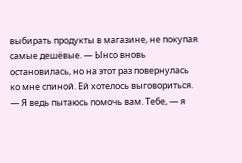выбирать продукты в магазине, не покупая самые дешёвые. — Ынсо вновь остановилась, но на этот раз повернулась ко мне спиной. Ей хотелось выговориться.
— Я ведь пытаюсь помочь вам. Тебе, — я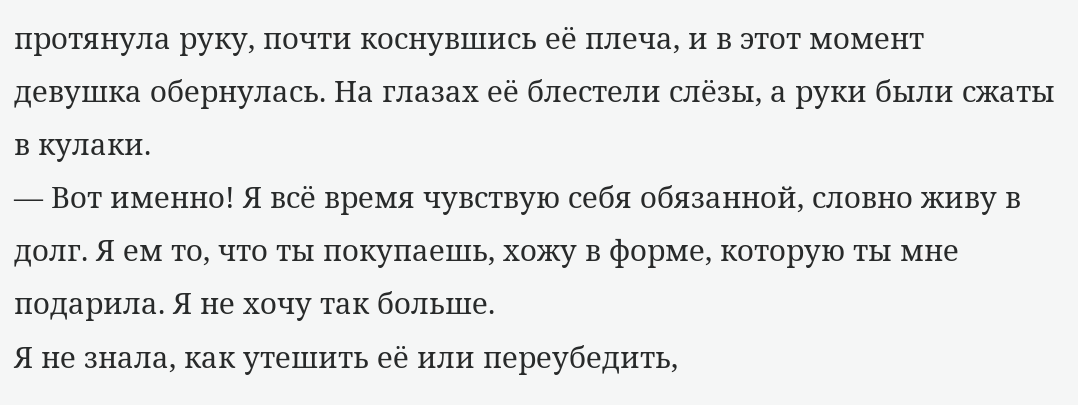протянула руку, почти коснувшись её плеча, и в этот момент девушка обернулась. На глазах её блестели слёзы, а руки были сжаты в кулаки.
— Вот именно! Я всё время чувствую себя обязанной, словно живу в долг. Я ем то, что ты покупаешь, хожу в форме, которую ты мне подарила. Я не хочу так больше.
Я не знала, как утешить её или переубедить,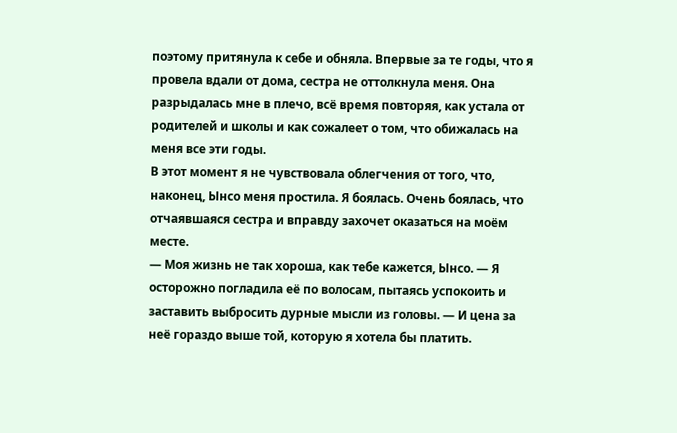поэтому притянула к себе и обняла. Впервые за те годы, что я провела вдали от дома, сестра не оттолкнула меня. Она разрыдалась мне в плечо, всё время повторяя, как устала от родителей и школы и как сожалеет о том, что обижалась на меня все эти годы.
В этот момент я не чувствовала облегчения от того, что, наконец, Ынсо меня простила. Я боялась. Очень боялась, что отчаявшаяся сестра и вправду захочет оказаться на моём месте.
— Моя жизнь не так хороша, как тебе кажется, Ынсо. — Я осторожно погладила её по волосам, пытаясь успокоить и заставить выбросить дурные мысли из головы. — И цена за неё гораздо выше той, которую я хотела бы платить.